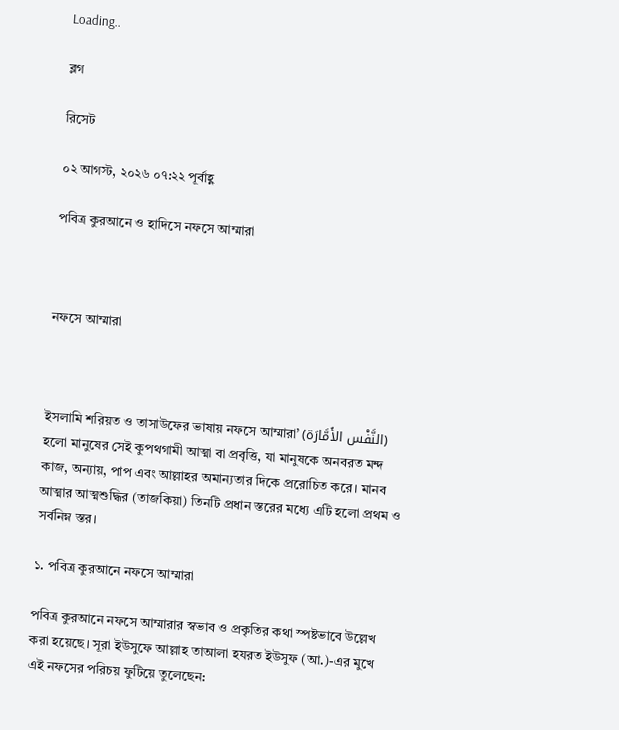Loading..

ব্লগ

রিসেট

০২ আগস্ট, ২০২৬ ০৭:২২ পূর্বাহ্ণ

পবিত্র কুরআনে ও হাদিসে নফসে আম্মারা



নফসে আম্মারা



ইসলামি শরিয়ত ও তাসাউফের ভাষায় নফসে আম্মারা’ (النَّفْس الأَمَّارَة) হলো মানুষের সেই কুপথগামী আত্মা বা প্রবৃত্তি, যা মানুষকে অনবরত মন্দ কাজ, অন্যায়, পাপ এবং আল্লাহর অমান্যতার দিকে প্ররোচিত করে। মানব আত্মার আত্মশুদ্ধির (তাজকিয়া) তিনটি প্রধান স্তরের মধ্যে এটি হলো প্রথম ও সর্বনিম্ন স্তর।

১. পবিত্র কুরআনে নফসে আম্মারা

পবিত্র কুরআনে নফসে আম্মারার স্বভাব ও প্রকৃতির কথা স্পষ্টভাবে উল্লেখ করা হয়েছে। সূরা ইউসুফে আল্লাহ তাআলা হযরত ইউসুফ (আ.)-এর মুখে এই নফসের পরিচয় ফুটিয়ে তুলেছেন: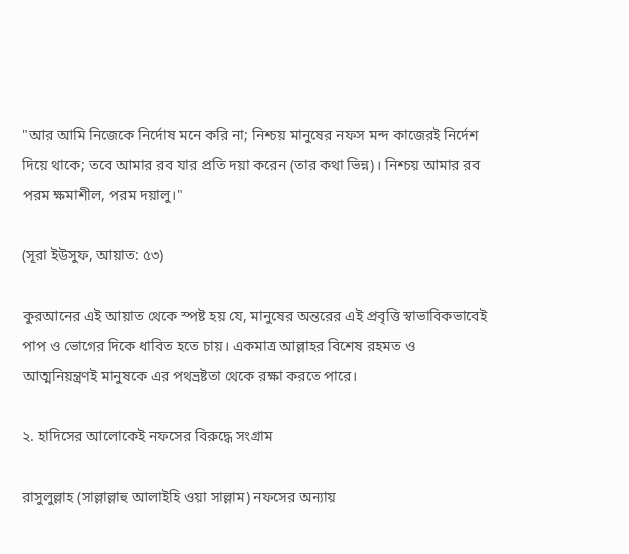"আর আমি নিজেকে নির্দোষ মনে করি না; নিশ্চয় মানুষের নফস মন্দ কাজেরই নির্দেশ দিয়ে থাকে; তবে আমার রব যার প্রতি দয়া করেন (তার কথা ভিন্ন)। নিশ্চয় আমার রব পরম ক্ষমাশীল, পরম দয়ালু।"

(সূরা ইউসুফ, আয়াত: ৫৩)

কুরআনের এই আয়াত থেকে স্পষ্ট হয় যে, মানুষের অন্তরের এই প্রবৃত্তি স্বাভাবিকভাবেই পাপ ও ভোগের দিকে ধাবিত হতে চায়। একমাত্র আল্লাহর বিশেষ রহমত ও আত্মনিয়ন্ত্রণই মানুষকে এর পথভ্রষ্টতা থেকে রক্ষা করতে পারে।

২. হাদিসের আলোকেই নফসের বিরুদ্ধে সংগ্রাম

রাসুলুল্লাহ (সাল্লাল্লাহু আলাইহি ওয়া সাল্লাম) নফসের অন্যায়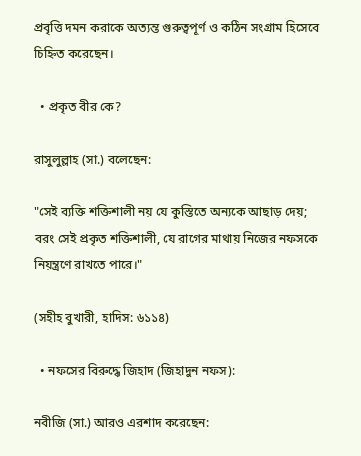প্রবৃত্তি দমন করাকে অত্যন্ত গুরুত্বপূর্ণ ও কঠিন সংগ্রাম হিসেবে চিহ্নিত করেছেন।

  • প্রকৃত বীর কে?

রাসুলুল্লাহ (সা.) বলেছেন:

"সেই ব্যক্তি শক্তিশালী নয় যে কুস্তিতে অন্যকে আছাড় দেয়; বরং সেই প্রকৃত শক্তিশালী, যে রাগের মাথায় নিজের নফসকে নিয়ন্ত্রণে রাখতে পারে।"

(সহীহ বুখারী, হাদিস: ৬১১৪)

  • নফসের বিরুদ্ধে জিহাদ (জিহাদুন নফস):

নবীজি (সা.) আরও এরশাদ করেছেন: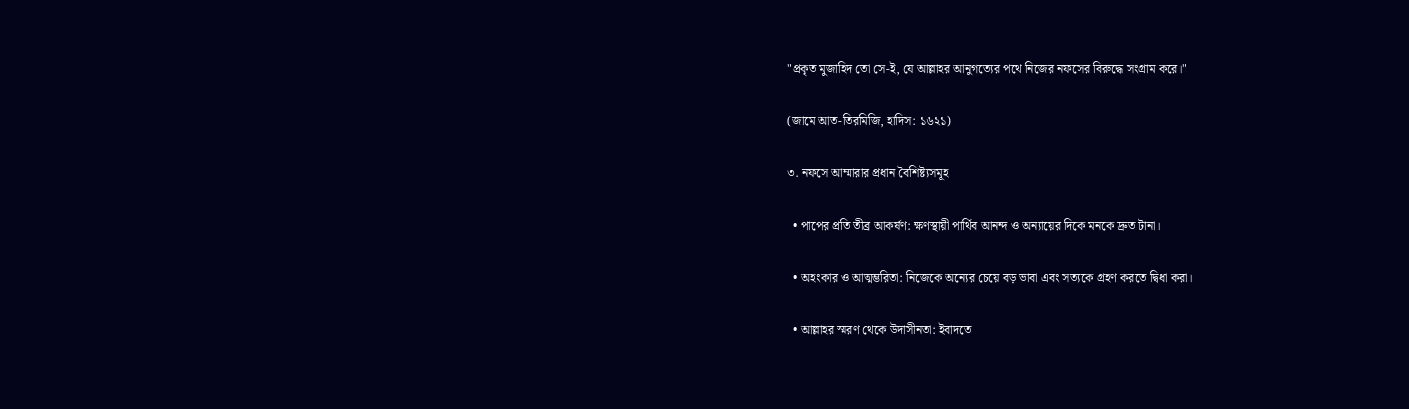"প্রকৃত মুজাহিদ তো সে-ই, যে আল্লাহর আনুগত্যের পথে নিজের নফসের বিরুদ্ধে সংগ্রাম করে।"

(জামে আত-তিরমিজি, হাদিস: ১৬২১)

৩. নফসে আম্মারার প্রধান বৈশিষ্ট্যসমূহ

  • পাপের প্রতি তীব্র আকর্ষণ: ক্ষণস্থায়ী পার্থিব আনন্দ ও অন্যায়ের দিকে মনকে দ্রুত টানা।

  • অহংকার ও আত্মম্ভরিতা: নিজেকে অন্যের চেয়ে বড় ভাবা এবং সত্যকে গ্রহণ করতে দ্বিধা করা।

  • আল্লাহর স্মরণ থেকে উদাসীনতা: ইবাদতে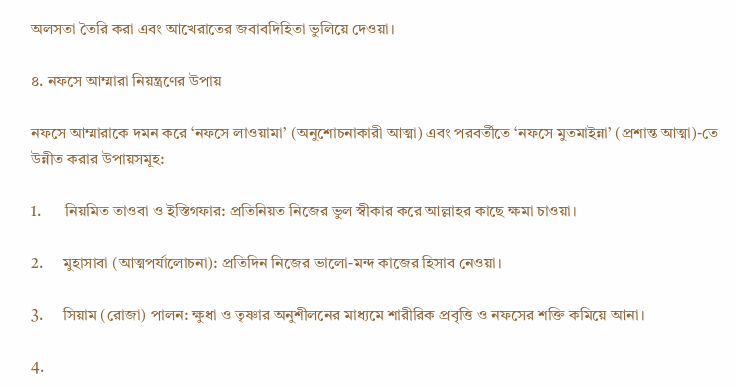অলসতা তৈরি করা এবং আখেরাতের জবাবদিহিতা ভুলিয়ে দেওয়া।

৪. নফসে আম্মারা নিয়ন্ত্রণের উপায়

নফসে আম্মারাকে দমন করে ‘নফসে লাওয়ামা’ (অনুশোচনাকারী আত্মা) এবং পরবর্তীতে ‘নফসে মুতমাইন্না’ (প্রশান্ত আত্মা)-তে উন্নীত করার উপায়সমূহ:

1.      নিয়মিত তাওবা ও ইস্তিগফার: প্রতিনিয়ত নিজের ভুল স্বীকার করে আল্লাহর কাছে ক্ষমা চাওয়া।

2.     মুহাসাবা (আত্মপর্যালোচনা): প্রতিদিন নিজের ভালো-মন্দ কাজের হিসাব নেওয়া।

3.     সিয়াম (রোজা) পালন: ক্ষুধা ও তৃষ্ণার অনুশীলনের মাধ্যমে শারীরিক প্রবৃত্তি ও নফসের শক্তি কমিয়ে আনা।

4.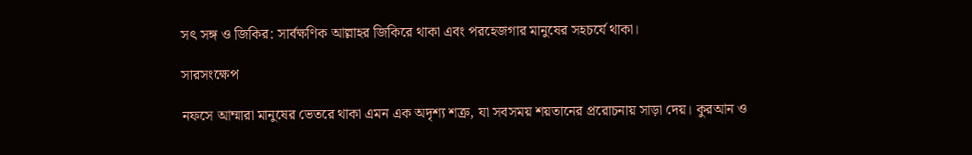সৎ সঙ্গ ও জিকির: সার্বক্ষণিক আল্লাহর জিকিরে থাকা এবং পরহেজগার মানুষের সহচর্যে থাকা।

সারসংক্ষেপ

নফসে আম্মারা মানুষের ভেতরে থাকা এমন এক অদৃশ্য শত্রু, যা সবসময় শয়তানের প্ররোচনায় সাড়া দেয়। কুরআন ও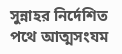সুন্নাহর নির্দেশিত পথে আত্মসংযম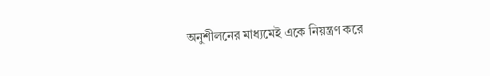অনুশীলনের মাধ্যমেই একে নিয়ন্ত্রণ করে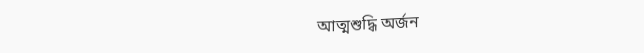আত্মশুদ্ধি অর্জন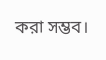করা সম্ভব।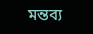মন্তব্য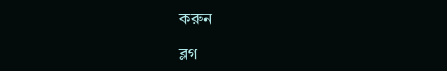করুন

ব্লগ